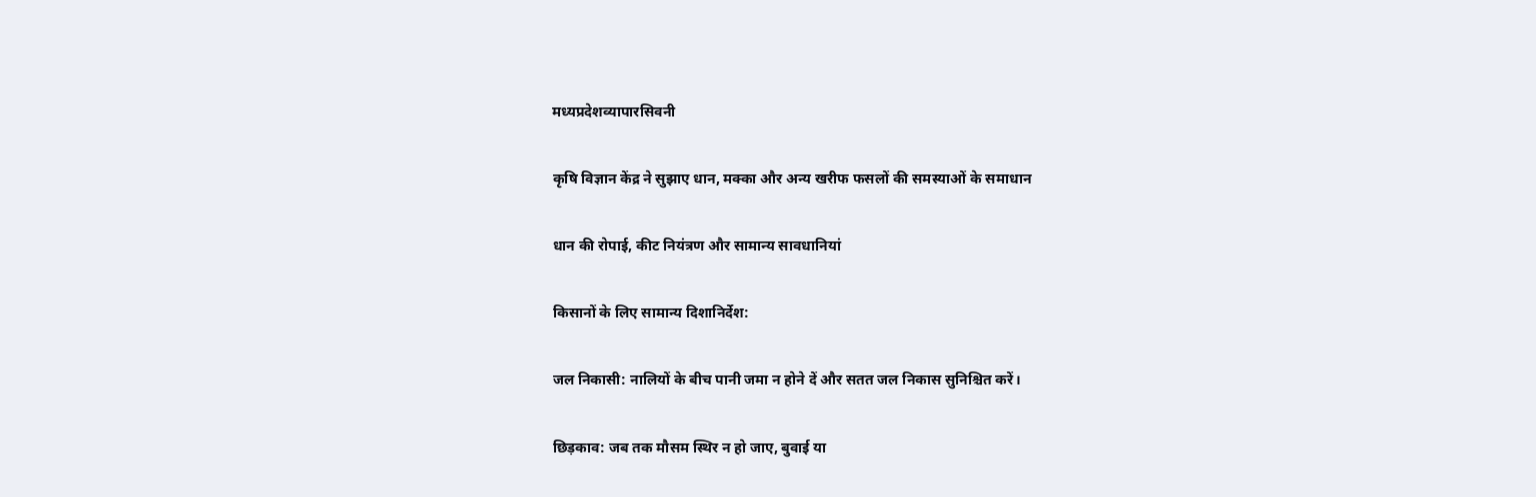मध्यप्रदेशव्यापारसिवनी

कृषि विज्ञान केंद्र ने सुझाए धान, मक्का और अन्य खरीफ फसलों की समस्याओं के समाधान

धान की रोपाई, कीट नियंत्रण और सामान्य सावधानियां

किसानों के लिए सामान्य दिशानिर्देश:

जल निकासी: नालियों के बीच पानी जमा न होने दें और सतत जल निकास सुनिश्चित करें।

छिड़काव: जब तक मौसम स्थिर न हो जाए, बुवाई या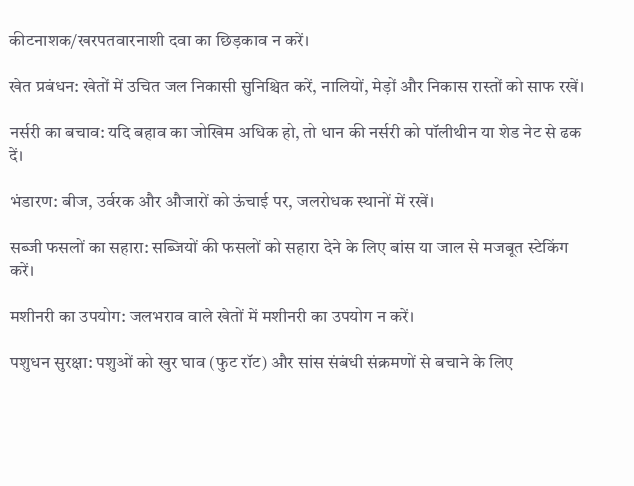कीटनाशक/खरपतवारनाशी दवा का छिड़काव न करें।

खेत प्रबंधन: खेतों में उचित जल निकासी सुनिश्चित करें, नालियों, मेड़ों और निकास रास्तों को साफ रखें।

नर्सरी का बचाव: यदि बहाव का जोखिम अधिक हो, तो धान की नर्सरी को पॉलीथीन या शेड नेट से ढक दें।

भंडारण: बीज, उर्वरक और औजारों को ऊंचाई पर, जलरोधक स्थानों में रखें।

सब्जी फसलों का सहारा: सब्जियों की फसलों को सहारा देने के लिए बांस या जाल से मजबूत स्टेकिंग करें।

मशीनरी का उपयोग: जलभराव वाले खेतों में मशीनरी का उपयोग न करें।

पशुधन सुरक्षा: पशुओं को खुर घाव (फुट रॉट) और सांस संबंधी संक्रमणों से बचाने के लिए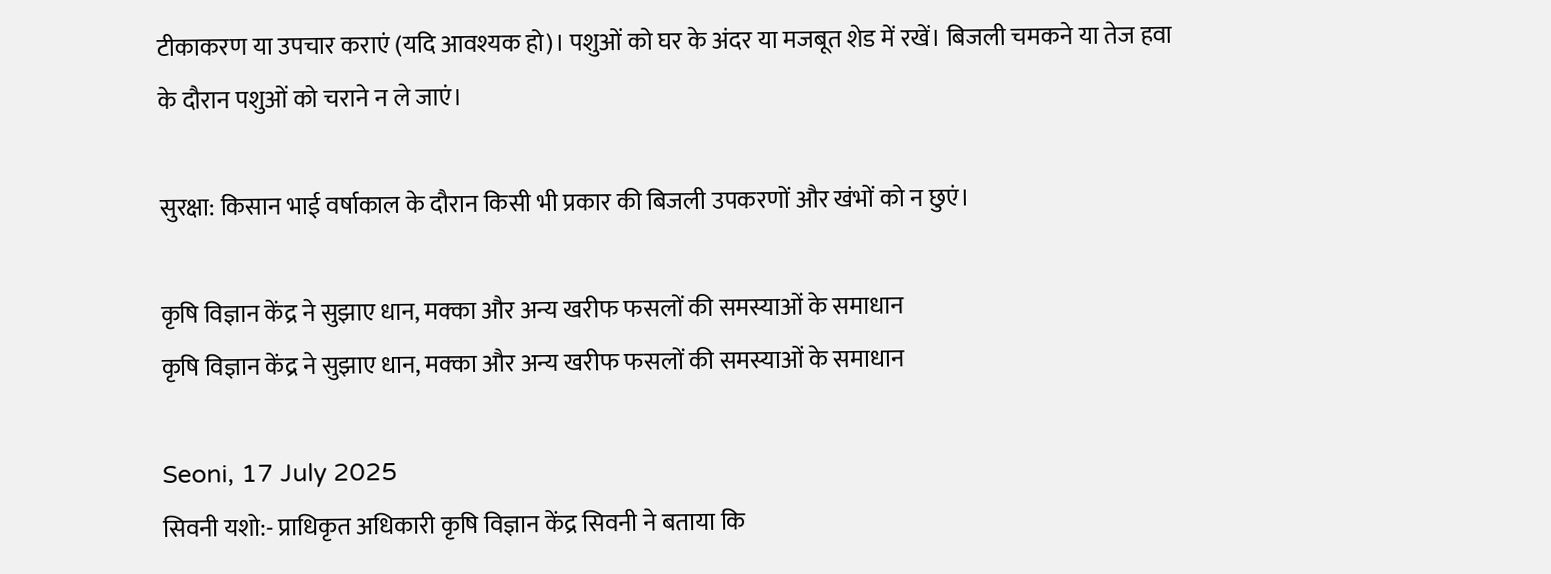टीकाकरण या उपचार कराएं (यदि आवश्यक हो)। पशुओं को घर के अंदर या मजबूत शेड में रखें। बिजली चमकने या तेज हवा के दौरान पशुओं को चराने न ले जाएं।

सुरक्षा: किसान भाई वर्षाकाल के दौरान किसी भी प्रकार की बिजली उपकरणों और खंभों को न छुएं।

कृषि विज्ञान केंद्र ने सुझाए धान, मक्का और अन्य खरीफ फसलों की समस्याओं के समाधान
कृषि विज्ञान केंद्र ने सुझाए धान, मक्का और अन्य खरीफ फसलों की समस्याओं के समाधान

Seoni, 17 July 2025
सिवनी यशो:- प्राधिकृत अधिकारी कृषि विज्ञान केंद्र सिवनी ने बताया कि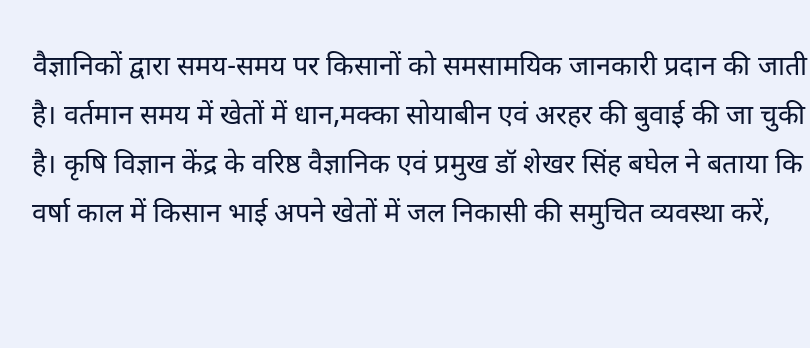वैज्ञानिकों द्वारा समय-समय पर किसानों को समसामयिक जानकारी प्रदान की जाती है। वर्तमान समय में खेतों में धान,मक्का सोयाबीन एवं अरहर की बुवाई की जा चुकी है। कृषि विज्ञान केंद्र के वरिष्ठ वैज्ञानिक एवं प्रमुख डॉ शेखर सिंह बघेल ने बताया कि वर्षा काल में किसान भाई अपने खेतों में जल निकासी की समुचित व्यवस्था करें,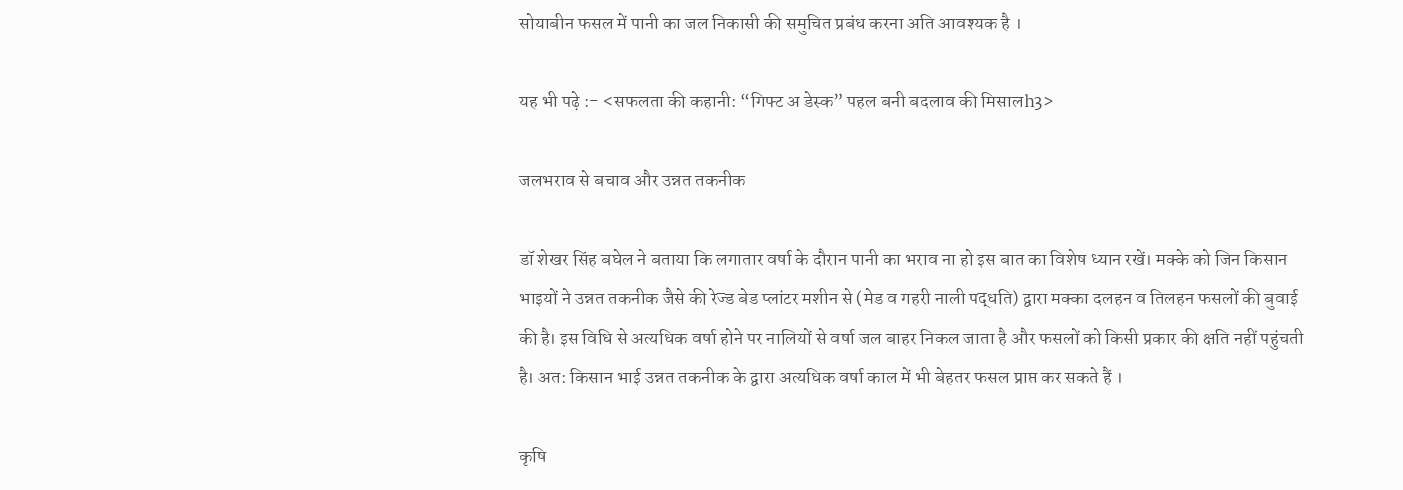सोयाबीन फसल में पानी का जल निकासी की समुचित प्रबंध करना अति आवश्यक है ।

यह भी पढ़े :- <सफलता की कहानी: “गिफ्ट अ डेस्क” पहल बनी बदलाव की मिसालh3>

जलभराव से बचाव और उन्नत तकनीक

डॉ शेखर सिंह बघेल ने बताया कि लगातार वर्षा के दौरान पानी का भराव ना हो इस बात का विशेष ध्यान रखें। मक्के को जिन किसान भाइयों ने उन्नत तकनीक जैसे की रेज्ड बेड प्लांटर मशीन से (मेड व गहरी नाली पद्धति) द्वारा मक्का दलहन व तिलहन फसलों की बुवाई की है। इस विधि से अत्यधिक वर्षा होने पर नालियों से वर्षा जल बाहर निकल जाता है और फसलों को किसी प्रकार की क्षति नहीं पहुंचती है। अत: किसान भाई उन्नत तकनीक के द्वारा अत्यधिक वर्षा काल में भी बेहतर फसल प्राप्त कर सकते हैं ।

कृषि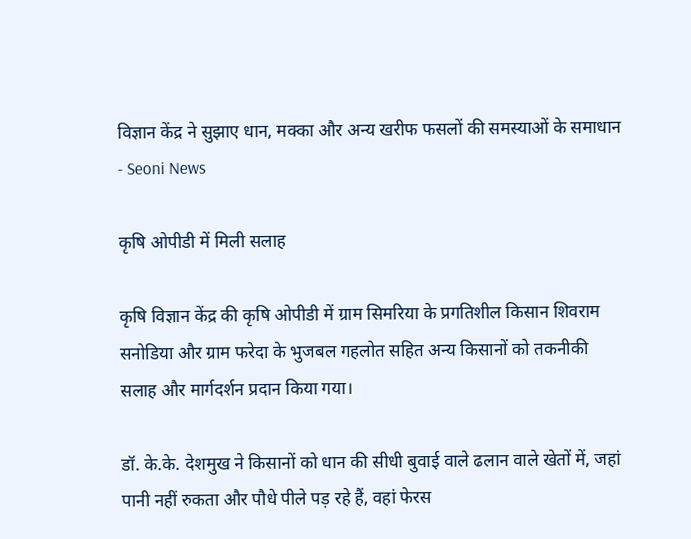विज्ञान केंद्र ने सुझाए धान, मक्का और अन्य खरीफ फसलों की समस्याओं के समाधान - Seoni News

कृषि ओपीडी में मिली सलाह

कृषि विज्ञान केंद्र की कृषि ओपीडी में ग्राम सिमरिया के प्रगतिशील किसान शिवराम सनोडिया और ग्राम फरेदा के भुजबल गहलोत सहित अन्य किसानों को तकनीकी सलाह और मार्गदर्शन प्रदान किया गया।

डॉ. के.के. देशमुख ने किसानों को धान की सीधी बुवाई वाले ढलान वाले खेतों में, जहां पानी नहीं रुकता और पौधे पीले पड़ रहे हैं, वहां फेरस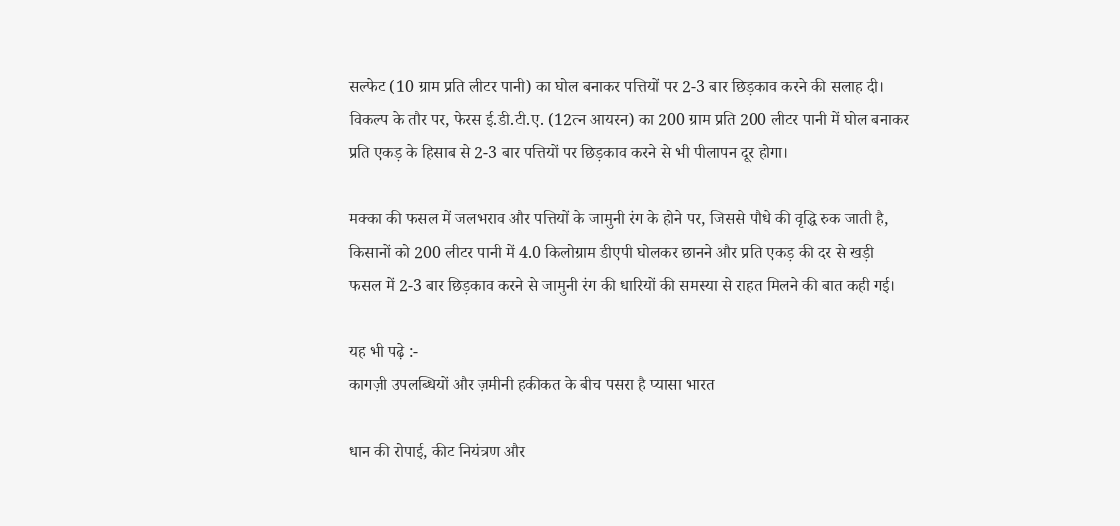सल्फेट (10 ग्राम प्रति लीटर पानी) का घोल बनाकर पत्तियों पर 2-3 बार छिड़काव करने की सलाह दी। विकल्प के तौर पर, फेरस ई.डी.टी.ए. (12त्न आयरन) का 200 ग्राम प्रति 200 लीटर पानी में घोल बनाकर प्रति एकड़ के हिसाब से 2-3 बार पत्तियों पर छिड़काव करने से भी पीलापन दूर होगा।

मक्का की फसल में जलभराव और पत्तियों के जामुनी रंग के होने पर, जिससे पौधे की वृद्धि रुक जाती है, किसानों को 200 लीटर पानी में 4.0 किलोग्राम डीएपी घोलकर छानने और प्रति एकड़ की दर से खड़ी फसल में 2-3 बार छिड़काव करने से जामुनी रंग की धारियों की समस्या से राहत मिलने की बात कही गई।

यह भी पढ़े :-
कागज़ी उपलब्धियों और ज़मीनी हकीकत के बीच पसरा है प्यासा भारत

धान की रोपाई, कीट नियंत्रण और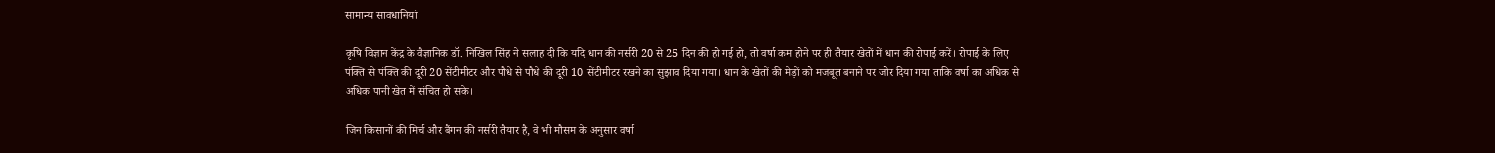सामान्य सावधानियां

कृषि विज्ञान केंद्र के वैज्ञानिक डॉ. निखिल सिंह ने सलाह दी कि यदि धान की नर्सरी 20 से 25 दिन की हो गई हो, तो वर्षा कम होने पर ही तैयार खेतों में धान की रोपाई करें। रोपाई के लिए पंक्ति से पंक्ति की दूरी 20 सेंटीमीटर और पौधे से पौधे की दूरी 10 सेंटीमीटर रखने का सुझाव दिया गया। धान के खेतों की मेड़ों को मजबूत बनाने पर जोर दिया गया ताकि वर्षा का अधिक से अधिक पानी खेत में संचित हो सके।

जिन किसानों की मिर्च और बैंगन की नर्सरी तैयार है, वे भी मौसम के अनुसार वर्षा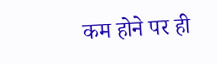कम होने पर ही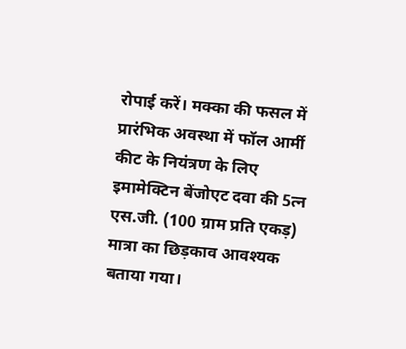रोपाई करें। मक्का की फसल में प्रारंभिक अवस्था में फॉल आर्मी कीट के नियंत्रण के लिए इमामेक्टिन बेंजोएट दवा की 5त्न एस.जी. (100 ग्राम प्रति एकड़) मात्रा का छिड़काव आवश्यक बताया गया।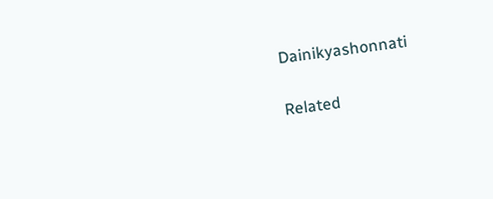Dainikyashonnati

Related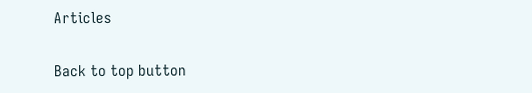Articles

Back to top button